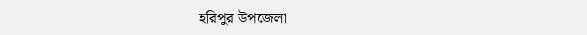হরিপুর উপজেলা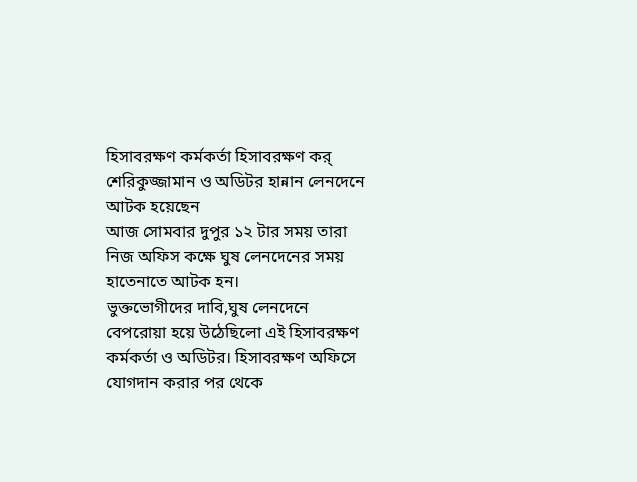হিসাবরক্ষণ কর্মকর্তা হিসাবরক্ষণ কর্ শেরিকুজ্জামান ও অডিটর হান্নান লেনদেনে আটক হয়েছেন
আজ সোমবার দুপুর ১২ টার সময় তারা নিজ অফিস কক্ষে ঘুষ লেনদেনের সময় হাতেনাতে আটক হন।
ভুক্তভোগীদের দাবি,ঘুষ লেনদেনে বেপরোয়া হয়ে উঠেছিলো এই হিসাবরক্ষণ কর্মকর্তা ও অডিটর। হিসাবরক্ষণ অফিসে যোগদান করার পর থেকে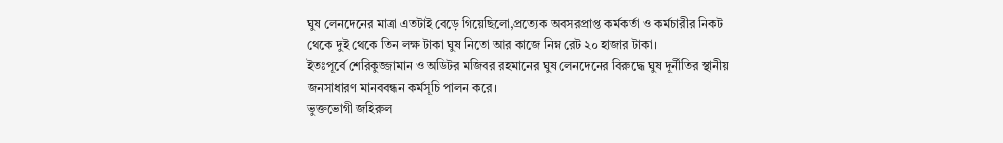ঘুষ লেনদেনের মাত্রা এতটাই বেড়ে গিয়েছিলো,প্রত্যেক অবসরপ্রাপ্ত কর্মকর্তা ও কর্মচারীর নিকট থেকে দুই থেকে তিন লক্ষ টাকা ঘুষ নিতো আর কাজে নিম্ন রেট ২০ হাজার টাকা।
ইতঃপূর্বে শেরিকুজ্জামান ও অডিটর মজিবর রহমানের ঘুষ লেনদেনের বিরুদ্ধে ঘুষ দূর্নীতির স্থানীয় জনসাধারণ মানববন্ধন কর্মসূচি পালন করে।
ভুক্তভোগী জহিরুল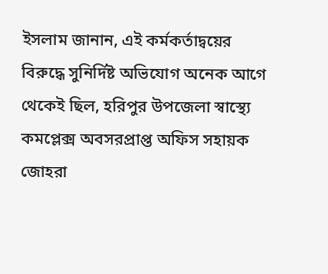ইসলাম জানান, এই কর্মকর্তাদ্বয়ের বিরুদ্ধে সুনির্দিষ্ট অভিযোগ অনেক আগে থেকেই ছিল, হরিপুর উপজেলা স্বাস্থ্যে কমপ্লেক্স অবসরপ্রাপ্ত অফিস সহায়ক জোহরা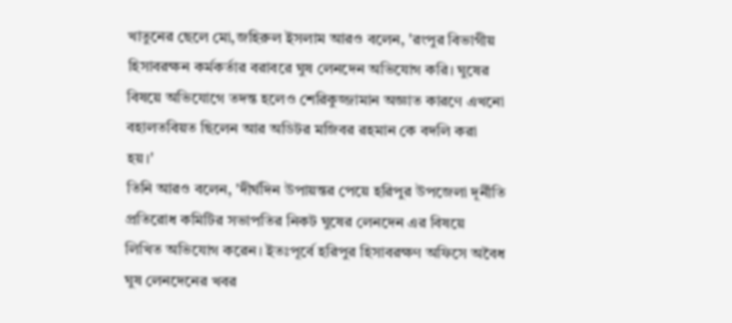খাতুনের ছেলে মো,জহিরুল ইসলাম আরও বলেন, 'রংপুর বিভাগীয় হিসাবরক্ষন কর্মকর্তার বরাবরে ঘুষ লেনদেন অভিযোগ করি। ঘুষের বিষয়ে অভিযোগে তদন্ত হলেও শেরিকুজ্জামান অজ্ঞাত কারণে এখনো বহালতবিয়ত ছিলেন আর অডিটর মজিবর রহমান কে বদলি করা হয়।'
তিনি আরও বলেন, 'দীর্ঘদিন উপায়ন্তর পেয়ে হরিপুর উপজেলা দূর্নীতি প্রতিরোধ কমিটির সভাপতির নিকট ঘুষের লেনদেন এর বিষয়ে লিখিত অভিযোগ করেন। ইতঃপূর্বে হরিপুর হিসাবরক্ষণ অফিসে অবৈধ ঘুষ লেনদেনের খবর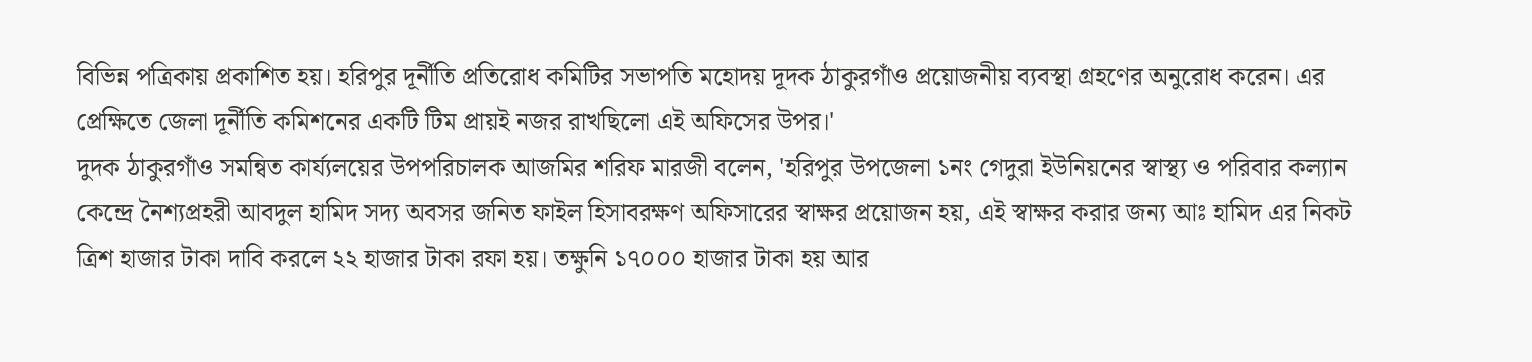বিভিন্ন পত্রিকায় প্রকাশিত হয়। হরিপুর দূর্নীতি প্রতিরোধ কমিটির সভাপতি মহোদয় দূদক ঠাকুরগাঁও প্রয়োজনীয় ব্যবস্থা গ্রহণের অনুরোধ করেন। এর প্রেক্ষিতে জেলা দূর্নীতি কমিশনের একটি টিম প্রায়ই নজর রাখছিলো এই অফিসের উপর।'
দুদক ঠাকুরগাঁও সমন্বিত কার্য্যলয়ের উপপরিচালক আজমির শরিফ মারজী বলেন, 'হরিপুর উপজেলা ১নং গেদুরা ইউনিয়নের স্বাস্থ্য ও পরিবার কল্যান কেন্দ্রে নৈশ্যপ্রহরী আবদুল হামিদ সদ্য অবসর জনিত ফাইল হিসাবরক্ষণ অফিসারের স্বাক্ষর প্রয়োজন হয়, এই স্বাক্ষর করার জন্য আঃ হামিদ এর নিকট ত্রিশ হাজার টাকা দাবি করলে ২২ হাজার টাকা রফা হয়। তক্ষুনি ১৭০০০ হাজার টাকা হয় আর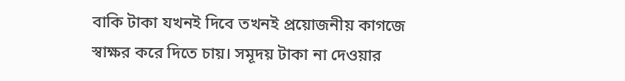বাকি টাকা যখনই দিবে তখনই প্রয়োজনীয় কাগজে স্বাক্ষর করে দিতে চায়। সমূদয় টাকা না দেওয়ার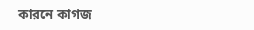কারনে কাগজ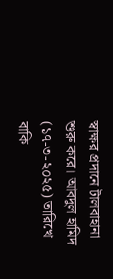স্বাক্ষর প্রদানে টালবাহানা শুরু করে। আবদুল হামিদ (১৭-৩-২০২৫) তারিখে বাকি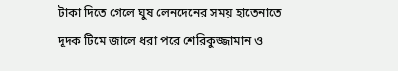টাকা দিতে গেলে ঘুষ লেনদেনের সময় হাতেনাতে দূদক টিমে জালে ধরা পরে শেরিকুজ্জামান ও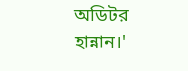অডিটর হান্নান।'